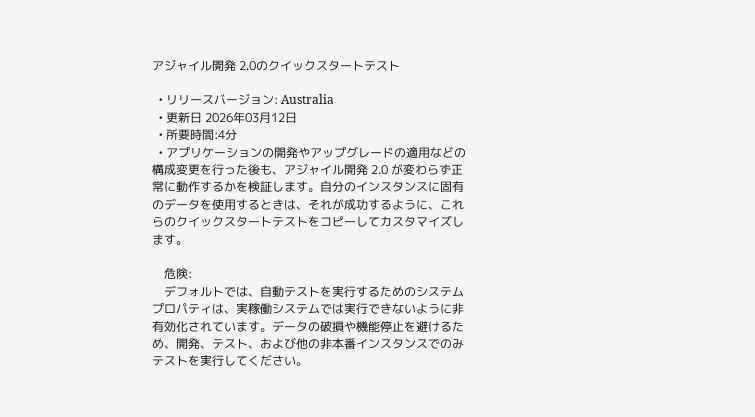アジャイル開発 2.0のクイックスタートテスト

  • リリースバージョン: Australia
  • 更新日 2026年03月12日
  • 所要時間:4分
  • アプリケーションの開発やアップグレードの適用などの構成変更を行った後も、アジャイル開発 2.0 が変わらず正常に動作するかを検証します。自分のインスタンスに固有のデータを使用するときは、それが成功するように、これらのクイックスタートテストをコピーしてカスタマイズします。

    危険:
    デフォルトでは、自動テストを実行するためのシステムプロパティは、実稼働システムでは実行できないように非有効化されています。データの破損や機能停止を避けるため、開発、テスト、および他の非本番インスタンスでのみテストを実行してください。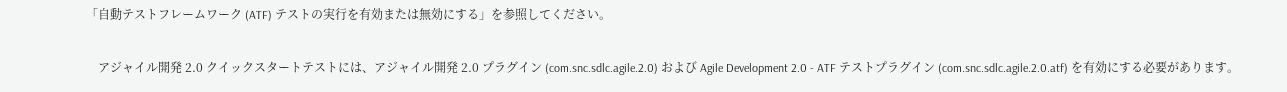「自動テストフレームワーク (ATF) テストの実行を有効または無効にする」を参照してください。

    アジャイル開発 2.0 クイックスタートテストには、アジャイル開発 2.0 プラグイン (com.snc.sdlc.agile.2.0) および Agile Development 2.0 - ATF テストプラグイン (com.snc.sdlc.agile.2.0.atf) を有効にする必要があります。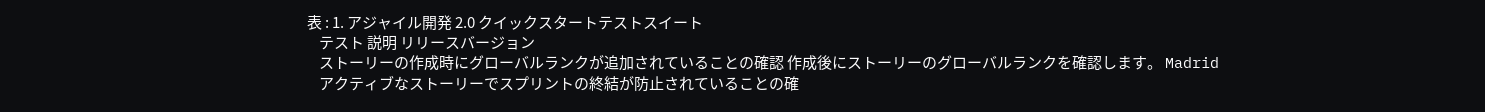表 : 1. アジャイル開発 2.0 クイックスタートテストスイート
    テスト 説明 リリースバージョン
    ストーリーの作成時にグローバルランクが追加されていることの確認 作成後にストーリーのグローバルランクを確認します。 Madrid
    アクティブなストーリーでスプリントの終結が防止されていることの確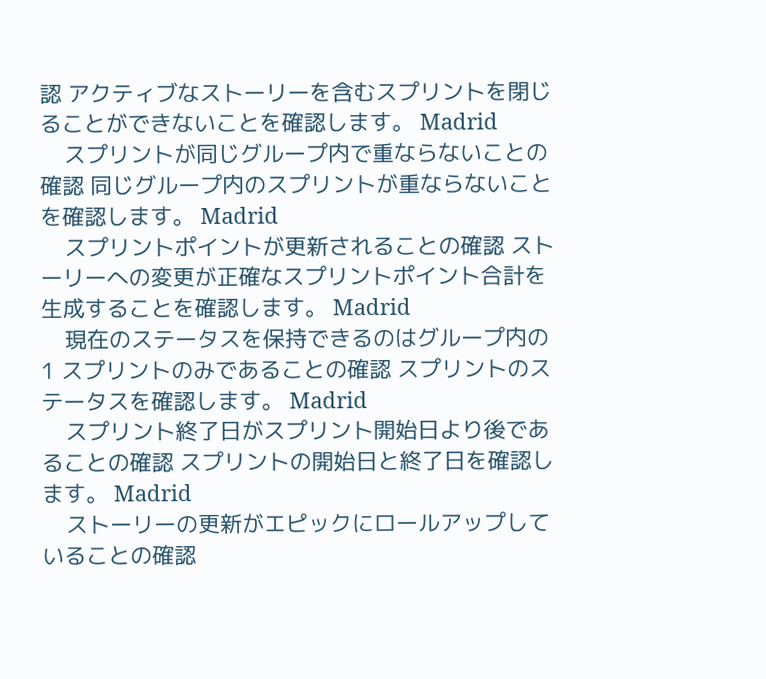認 アクティブなストーリーを含むスプリントを閉じることができないことを確認します。 Madrid
    スプリントが同じグループ内で重ならないことの確認 同じグループ内のスプリントが重ならないことを確認します。 Madrid
    スプリントポイントが更新されることの確認 ストーリーへの変更が正確なスプリントポイント合計を生成することを確認します。 Madrid
    現在のステータスを保持できるのはグループ内の 1 スプリントのみであることの確認 スプリントのステータスを確認します。 Madrid
    スプリント終了日がスプリント開始日より後であることの確認 スプリントの開始日と終了日を確認します。 Madrid
    ストーリーの更新がエピックにロールアップしていることの確認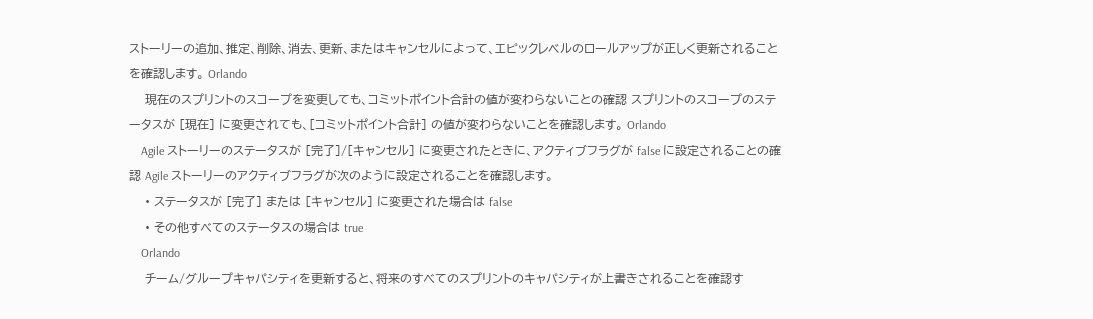ストーリーの追加、推定、削除、消去、更新、またはキャンセルによって、エピックレベルのロールアップが正しく更新されることを確認します。 Orlando
    現在のスプリントのスコープを変更しても、コミットポイント合計の値が変わらないことの確認 スプリントのスコープのステータスが [現在] に変更されても、[コミットポイント合計] の値が変わらないことを確認します。 Orlando
    Agile ストーリーのステータスが [完了]/[キャンセル] に変更されたときに、アクティブフラグが false に設定されることの確認 Agile ストーリーのアクティブフラグが次のように設定されることを確認します。
    • ステータスが [完了] または [キャンセル] に変更された場合は false
    • その他すべてのステータスの場合は true
    Orlando
    チーム/グループキャパシティを更新すると、将来のすべてのスプリントのキャパシティが上書きされることを確認す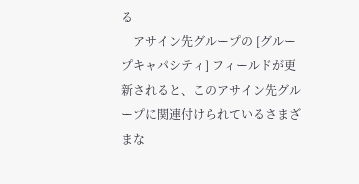る
    アサイン先グループの [グループキャパシティ] フィールドが更新されると、このアサイン先グループに関連付けられているさまざまな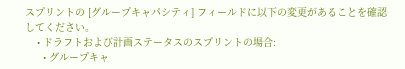スプリントの [グループキャパシティ] フィールドに以下の変更があることを確認してください。
    • ドラフトおよび計画ステータスのスプリントの場合:
      • グループキャ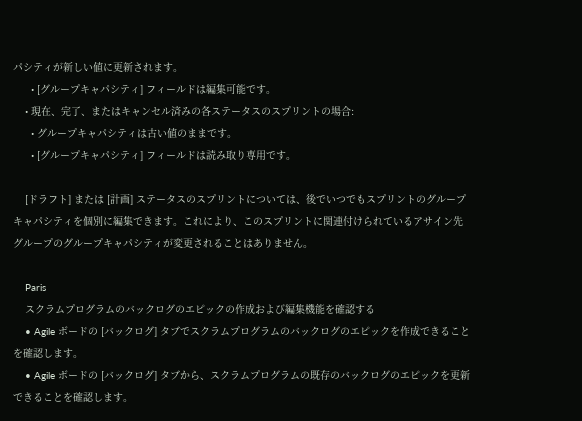パシティが新しい値に更新されます。
      • [グループキャパシティ] フィールドは編集可能です。
    • 現在、完了、またはキャンセル済みの各ステータスのスプリントの場合:
      • グループキャパシティは古い値のままです。
      • [グループキャパシティ] フィールドは読み取り専用です。

    [ドラフト] または [計画] ステータスのスプリントについては、後でいつでもスプリントのグループキャパシティを個別に編集できます。これにより、このスプリントに関連付けられているアサイン先グループのグループキャパシティが変更されることはありません。

    Paris
    スクラムプログラムのバックログのエピックの作成および編集機能を確認する
    • Agile ボードの [バックログ] タブでスクラムプログラムのバックログのエピックを作成できることを確認します。
    • Agile ボードの [バックログ] タブから、スクラムプログラムの既存のバックログのエピックを更新できることを確認します。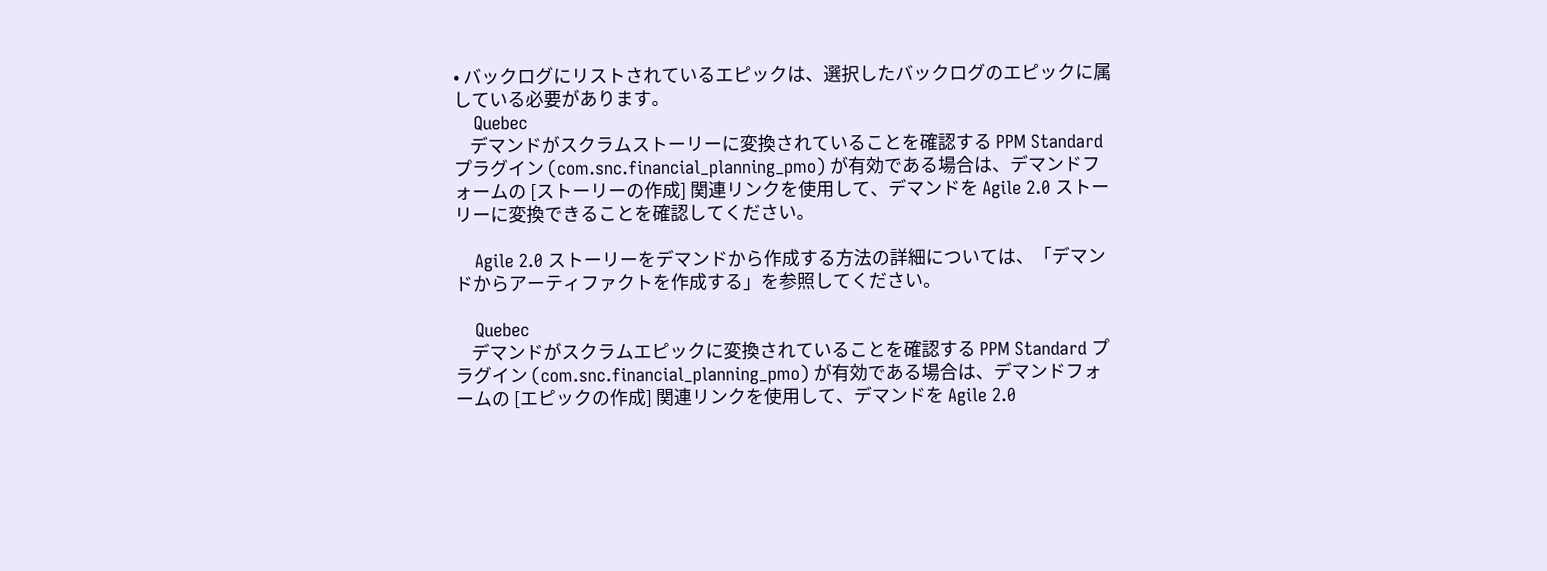• バックログにリストされているエピックは、選択したバックログのエピックに属している必要があります。
    Quebec
    デマンドがスクラムストーリーに変換されていることを確認する PPM Standard プラグイン (com.snc.financial_planning_pmo) が有効である場合は、デマンドフォームの [ストーリーの作成] 関連リンクを使用して、デマンドを Agile 2.0 ストーリーに変換できることを確認してください。

    Agile 2.0 ストーリーをデマンドから作成する方法の詳細については、「デマンドからアーティファクトを作成する」を参照してください。

    Quebec
    デマンドがスクラムエピックに変換されていることを確認する PPM Standard プラグイン (com.snc.financial_planning_pmo) が有効である場合は、デマンドフォームの [エピックの作成] 関連リンクを使用して、デマンドを Agile 2.0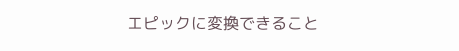エピックに変換できること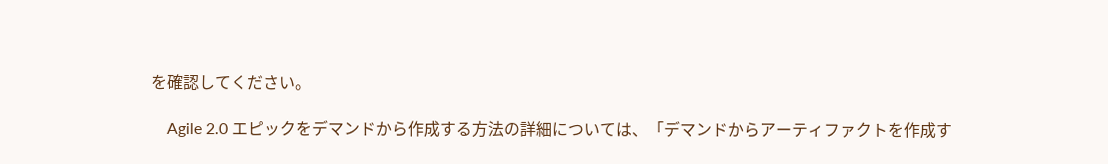を確認してください。

    Agile 2.0 エピックをデマンドから作成する方法の詳細については、「デマンドからアーティファクトを作成す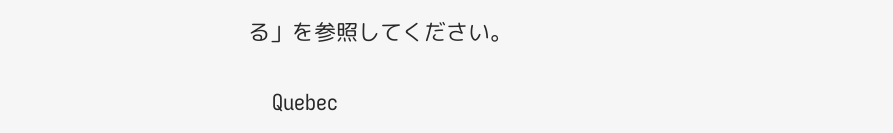る」を参照してください。

    Quebec